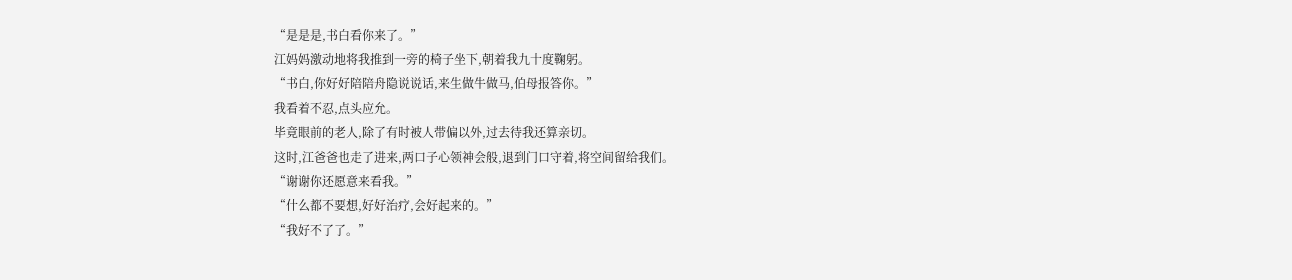“是是是,书白看你来了。”
江妈妈激动地将我推到一旁的椅子坐下,朝着我九十度鞠躬。
“书白,你好好陪陪舟隐说说话,来生做牛做马,伯母报答你。”
我看着不忍,点头应允。
毕竟眼前的老人,除了有时被人带偏以外,过去待我还算亲切。
这时,江爸爸也走了进来,两口子心领神会般,退到门口守着,将空间留给我们。
“谢谢你还愿意来看我。”
“什么都不要想,好好治疗,会好起来的。”
“我好不了了。”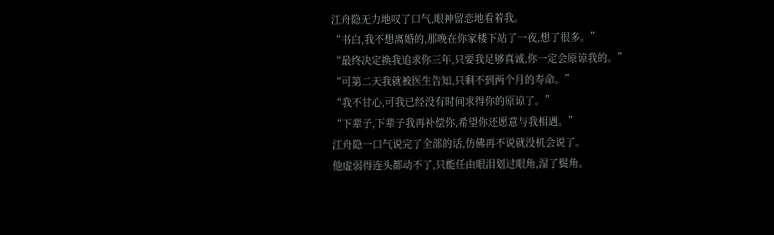江舟隐无力地叹了口气,眼神留恋地看着我。
“书白,我不想离婚的,那晚在你家楼下站了一夜,想了很多。”
“最终决定换我追求你三年,只要我足够真诚,你一定会原谅我的。”
“可第二天我就被医生告知,只剩不到两个月的寿命。”
“我不甘心,可我已经没有时间求得你的原谅了。”
“下辈子,下辈子我再补偿你,希望你还愿意与我相遇。”
江舟隐一口气说完了全部的话,仿佛再不说就没机会说了。
他虚弱得连头都动不了,只能任由眼泪划过眼角,湿了鬓角。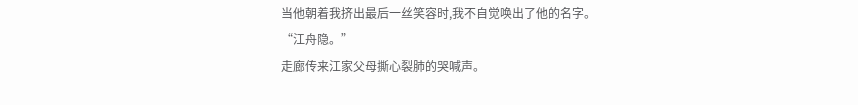当他朝着我挤出最后一丝笑容时,我不自觉唤出了他的名字。
“江舟隐。”
走廊传来江家父母撕心裂肺的哭喊声。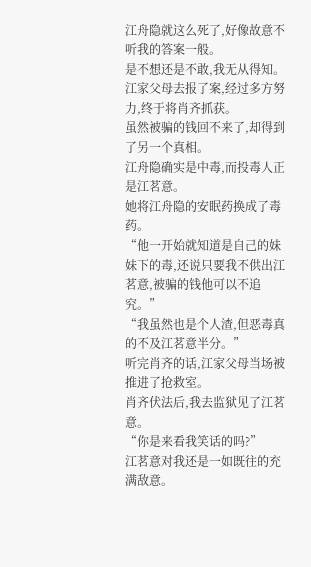江舟隐就这么死了,好像故意不听我的答案一般。
是不想还是不敢,我无从得知。
江家父母去报了案,经过多方努力,终于将肖齐抓获。
虽然被骗的钱回不来了,却得到了另一个真相。
江舟隐确实是中毒,而投毒人正是江茗意。
她将江舟隐的安眠药换成了毒药。
“他一开始就知道是自己的妹妹下的毒,还说只要我不供出江茗意,被骗的钱他可以不追究。”
“我虽然也是个人渣,但恶毒真的不及江茗意半分。”
听完肖齐的话,江家父母当场被推进了抢救室。
肖齐伏法后,我去监狱见了江茗意。
“你是来看我笑话的吗?”
江茗意对我还是一如既往的充满敌意。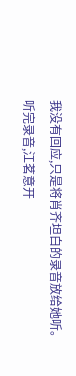我没有回应,只是将肖齐坦白的录音放给她听。
听完录音,江茗意开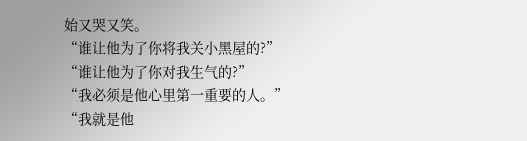始又哭又笑。
“谁让他为了你将我关小黑屋的?”
“谁让他为了你对我生气的?”
“我必须是他心里第一重要的人。”
“我就是他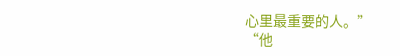心里最重要的人。”
“他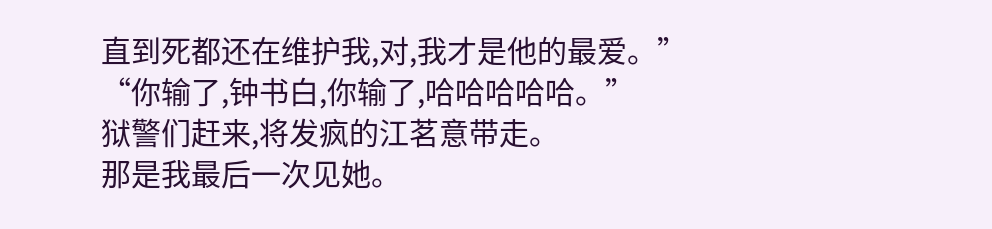直到死都还在维护我,对,我才是他的最爱。”
“你输了,钟书白,你输了,哈哈哈哈哈。”
狱警们赶来,将发疯的江茗意带走。
那是我最后一次见她。